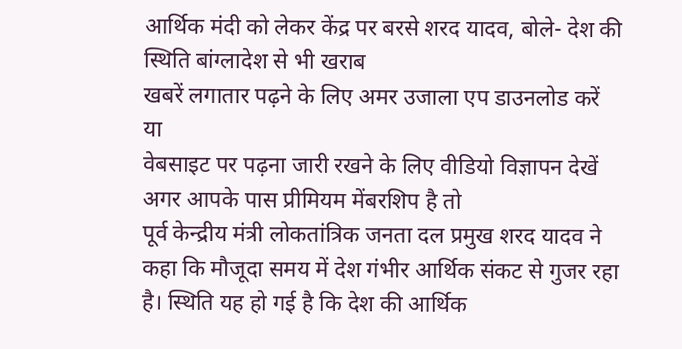आर्थिक मंदी को लेकर केंद्र पर बरसे शरद यादव, बोले- देश की स्थिति बांग्लादेश से भी खराब
खबरें लगातार पढ़ने के लिए अमर उजाला एप डाउनलोड करें
या
वेबसाइट पर पढ़ना जारी रखने के लिए वीडियो विज्ञापन देखें
अगर आपके पास प्रीमियम मेंबरशिप है तो
पूर्व केन्द्रीय मंत्री लोकतांत्रिक जनता दल प्रमुख शरद यादव ने कहा कि मौजूदा समय में देश गंभीर आर्थिक संकट से गुजर रहा है। स्थिति यह हो गई है कि देश की आर्थिक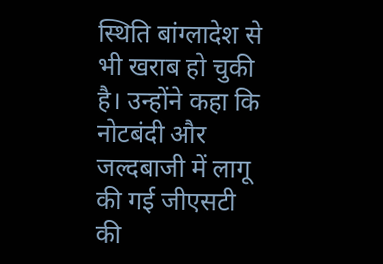स्थिति बांग्लादेश से भी खराब हो चुकी है। उन्होंने कहा कि नोटबंदी और जल्दबाजी में लागू की गई जीएसटी की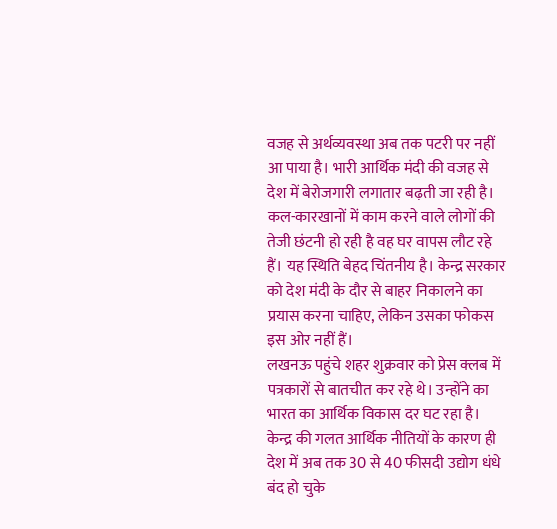वजह से अर्थव्यवस्था अब तक पटरी पर नहीं आ पाया है। भारी आर्थिक मंदी की वजह से देश में बेरोजगारी लगातार बढ़ती जा रही है। कल-कारखानों में काम करने वाले लोगों की तेजी छंटनी हो रही है वह घर वापस लौट रहे हैं। यह स्थिति बेहद चिंतनीय है। केन्द्र सरकार को देश मंदी के दौर से बाहर निकालने का प्रयास करना चाहिए, लेकिन उसका फोकस इस ओर नहीं हैं।
लखनऊ पहुंचे शहर शुक्रवार को प्रेस क्लब में पत्रकारों से बातचीत कर रहे थे। उन्होंने का भारत का आर्थिक विकास दर घट रहा है। केन्द्र की गलत आर्थिक नीतियों के कारण ही देश में अब तक 30 से 40 फीसदी उद्योग धंधे बंद हो चुके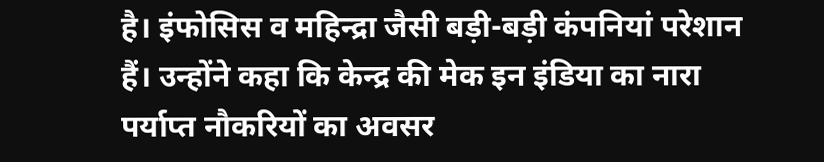है। इंफोसिस व महिन्द्रा जैसी बड़ी-बड़ी कंपनियां परेशान हैं। उन्होंने कहा कि केन्द्र की मेक इन इंडिया का नारा पर्याप्त नौकरियों का अवसर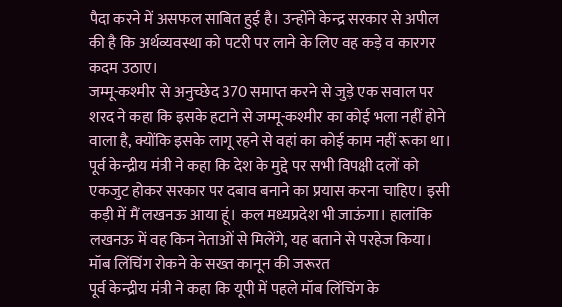पैदा करने में असफल साबित हुई है। उन्होंने केन्द्र सरकार से अपील की है कि अर्थव्यवस्था को पटरी पर लाने के लिए वह कड़े व कारगर कदम उठाए।
जम्मू-कश्मीर से अनुच्छेद 370 समाप्त करने से जुड़े एक सवाल पर शरद ने कहा कि इसके हटाने से जम्मू-कश्मीर का कोई भला नहीं होने वाला है, क्योंकि इसके लागू रहने से वहां का कोई काम नहीं रूका था। पूर्व केन्द्रीय मंत्री ने कहा कि देश के मुद्दे पर सभी विपक्षी दलों को एकजुट होकर सरकार पर दबाव बनाने का प्रयास करना चाहिए। इसी कड़ी में मैं लखनऊ आया हूं। कल मध्यप्रदेश भी जाऊंगा। हालांकि लखनऊ में वह किन नेताओं से मिलेंगे, यह बताने से परहेज किया।
मॉब लिंचिंग रोकने के सख्त कानून की जरूरत
पूर्व केन्द्रीय मंत्री ने कहा कि यूपी में पहले मॉब लिंचिंग के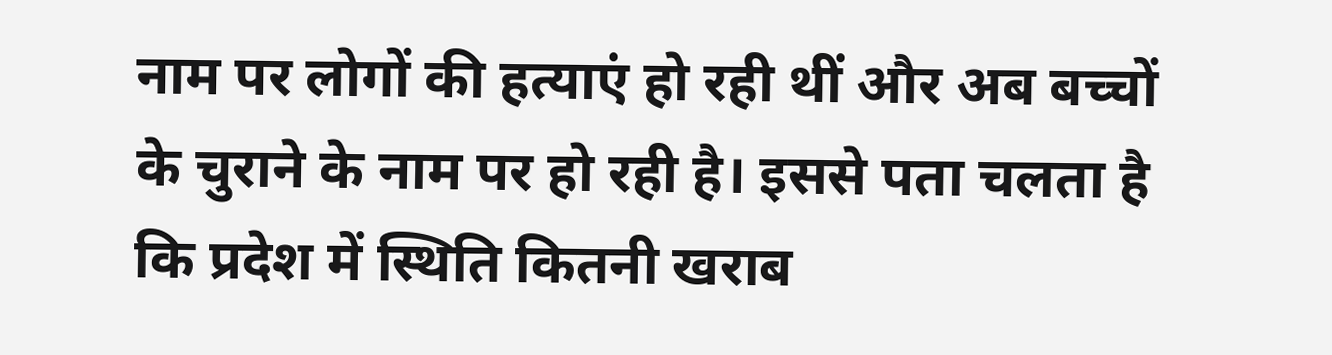नाम पर लोगों की हत्याएं हो रही थीं और अब बच्चों के चुराने के नाम पर हो रही है। इससे पता चलता है कि प्रदेश में स्थिति कितनी खराब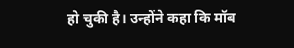हो चुकी है। उन्होंने कहा कि मॉब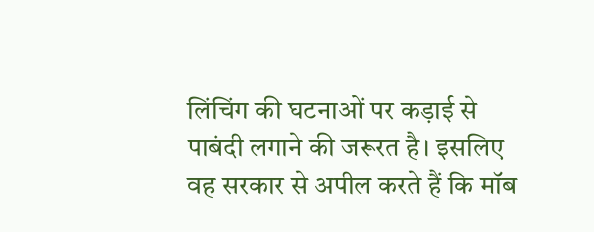लिंचिंग की घटनाओं पर कड़ाई से पाबंदी लगाने की जरूरत है। इसलिए वह सरकार से अपील करते हैं कि मॉब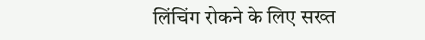लिंचिंग रोकने के लिए सख्त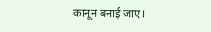कानून बनाई जाए।